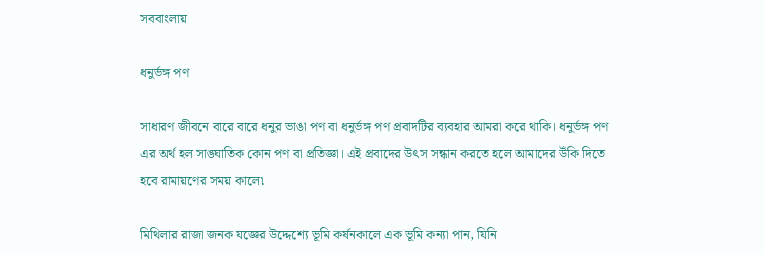সববাংলায়

ধনুর্ভঙ্গ পণ

সাধারণ জীবনে বারে বারে ধনুর ভাঙা পণ বা ধনুর্ভঙ্গ পণ প্রবাদটির ব্যবহার আমরা করে থাকি। ধনুর্ভঙ্গ পণ এর অর্থ হল সাঙ্ঘাতিক কোন পণ বা প্রতিজ্ঞা। এই প্রবাদের উৎস সন্ধান করতে হলে আমাদের উঁকি দিতে হবে রামায়ণের সময় কালে৷

মিথিলার রাজা জনক যজ্ঞের উদ্দেশ্যে ভূমি কর্ষনকালে এক ভূমি কন্যা পান, যিনি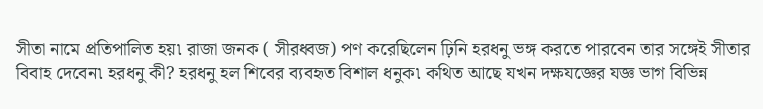সীতা নামে প্রতিপালিত হয়৷ রাজা জনক ( সীরধ্বজ) পণ করেছিলেন ঢ়িনি হরধনু ভঙ্গ করতে পারবেন তার সঙ্গেই সীতার বিবাহ দেবেন৷ হরধনু কী? হরধনু হল শিবের ব্যবহৃত বিশাল ধনুক৷ কথিত আছে যখন দক্ষযজ্ঞের যজ্ঞ ভাগ বিভিন্ন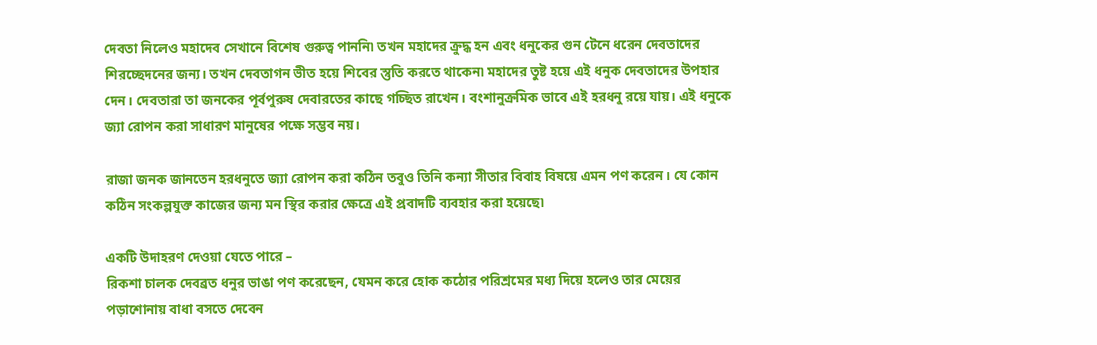দেবতা নিলেও মহাদেব সেখানে বিশেষ গুরুত্ব পাননি৷ তখন মহাদের ক্রুদ্ধ হন এবং ধনুকের গুন টেনে ধরেন দেবতাদের শিরচ্ছেদনের জন্য। তখন দেবতাগন ভীত হয়ে শিবের স্তুতি করতে থাকেন৷ মহাদের তুষ্ট হয়ে এই ধনুক দেবতাদের উপহার দেন। দেবতারা তা জনকের পূর্বপুরুষ দেবারতের কাছে গচ্ছিত রাখেন। বংশানুক্রমিক ভাবে এই হরধনু রয়ে যায়। এই ধনুকে জ্যা রোপন করা সাধারণ মানুষের পক্ষে সম্ভব নয়।

রাজা জনক জানতেন হরধনুতে জ্যা রোপন করা কঠিন তবুও তিনি কন্যা সীতার বিবাহ বিষয়ে এমন পণ করেন। যে কোন কঠিন সংকল্পযুক্ত কাজের জন্য মন স্থির করার ক্ষেত্রে এই প্রবাদটি ব্যবহার করা হয়েছে৷

একটি উদাহরণ দেওয়া যেতে পারে –
রিকশা চালক দেবব্রত ধনুর ভাঙা পণ করেছেন, যেমন করে হোক কঠোর পরিশ্রমের মধ্য দিয়ে হলেও তার মেয়ের পড়াশোনায় বাধা বসতে দেবেন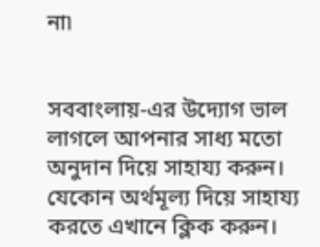না৷


সববাংলায়-এর উদ্যোগ ভাল লাগলে আপনার সাধ্য মতো অনুদান দিয়ে সাহায্য করুন।  যেকোন অর্থমূল্য দিয়ে সাহায্য করতে এখানে ক্লিক করুন।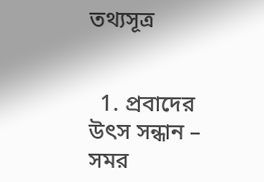তথ্যসূত্র


  1. প্রবাদের উৎস সন্ধান – সমর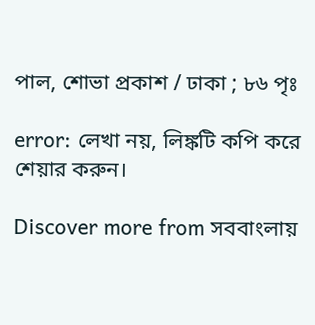পাল, শোভা প্রকাশ / ঢাকা ; ৮৬ পৃঃ

error: লেখা নয়, লিঙ্কটি কপি করে শেয়ার করুন।

Discover more from সববাংলায়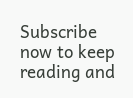Subscribe now to keep reading and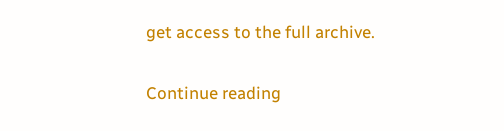get access to the full archive.

Continue reading